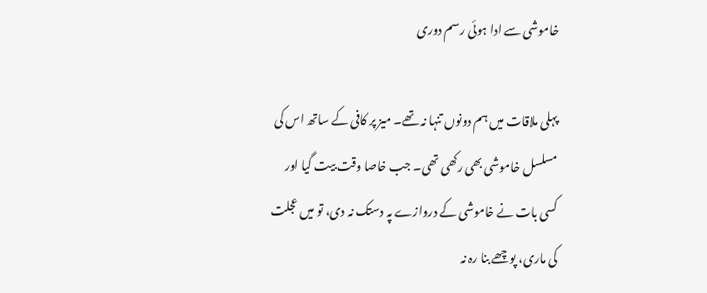خاموشی سے ادا ہوئی رسم دوری

پہلی ملاقات میں ہم دونوں تنہا نہ تھے۔ میز پر کافی کے ساتھ اس کی مسلسل خاموشی بھی رکھی تھی۔ جب خاصا وقت بیت گیا اور کسی بات نے خاموشی کے دروازے پہ دستک نہ دی، تو میں عجلت کی ماری، پوچھے بنا رہ نہ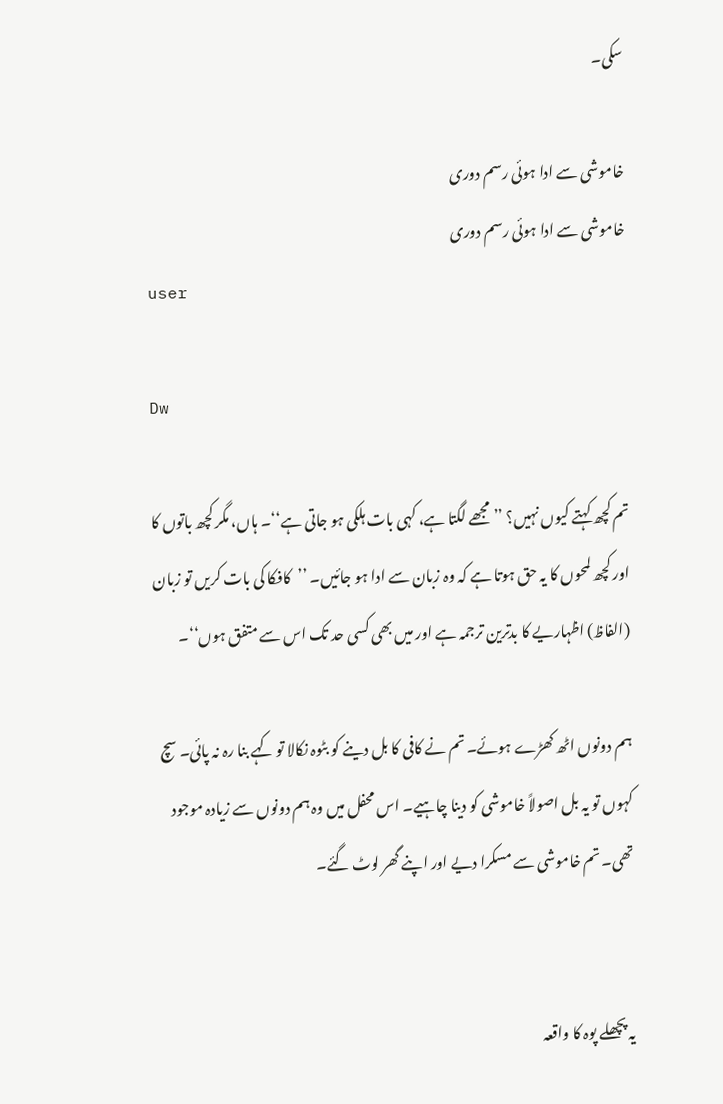سکی۔

خاموشی سے ادا ہوئی رسم دوری
خاموشی سے ادا ہوئی رسم دوری
user

Dw

تم کچھ کہتے کیوں نہیں؟ ’’مجھے لگتا ہے، کہی بات ہلکی ہو جاتی ہے‘‘۔ ہاں، مگر کچھ باتوں کا اور کچھ لمحوں کا یہ حق ہوتا ہے کہ وہ زبان سے ادا ہو جائیں۔ ’’کافکا کی بات کریں تو زبان (الفاظ) اظہاریے کا بدترین ترجمہ ہے اور میں بھی کسی حد تک اس سے متفق ہوں‘‘۔

ہم دونوں اٹھ کھڑے ہوئے۔ تم نے کافی کا بل دینے کو بٹوہ نکالا تو کہے بنا رہ نہ پائی۔ سچ کہوں تو یہ بل اصولاً خاموشی کو دینا چاہیے۔ اس محفل میں وہ ہم دونوں سے زیادہ موجود تھی۔ تم خاموشی سے مسکرا دیے اور اپنے گھر لوٹ گئے۔


یہ پچھلے پوہ کا واقعہ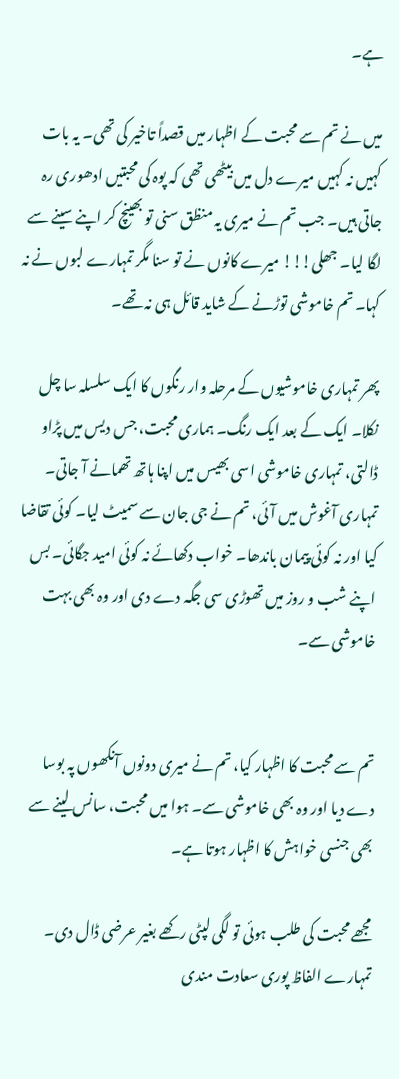ہے۔

میں نے تم سے محبت کے اظہار میں قصداً تاخیر کی تھی۔ یہ بات کہیں نہ کہیں میرے دل میں بیٹھی تھی کہ پوہ کی محبتیں ادھوری رہ جاتی ہیں۔ جب تم نے میری یہ منظق سنی تو بھینچ کر اپنے سینے سے لگا لیا۔ جھلی!!! میرے کانوں نے تو سنا مگر تمہارے لبوں نے نہ کہا۔ تم خاموشی توڑنے کے شاید قائل ہی نہ تھے۔

پھر تمہاری خاموشیوں کے مرحلہ وار رنگوں کا ایک سلسلہ سا چل نکلا۔ ایک کے بعد ایک رنگ۔ ہماری محبت، جس دیس میں پڑاو ڈالتی، تمہاری خاموشی اسی بھیس میں اپنا ہاتھ تھمانے آ جاتی۔ تمہاری آغوش میں آئی، تم نے جی جان سے سمیٹ لیا۔ کوئی تقاضا کیا اور نہ کوئی پیمان باندھا۔ خواب دکھائے نہ کوئی امید جگائی۔ بس اپنے شب و روز میں تھوڑی سی جگہ دے دی اور وہ بھی بہت خاموشی سے۔


تم سے محبت کا اظہار کیا، تم نے میری دونوں آنکھوں پہ بوسا دے دیا اور وہ بھی خاموشی سے۔ ہوا میں محبت، سانس لینے سے بھی جنسی خواہش کا اظہار ہوتا ہے۔

مجھے محبت کی طلب ہوئی تو لگی لپٹی رکھے بغیر عرضی ڈال دی۔ تمہارے الفاظ پوری سعادت مندی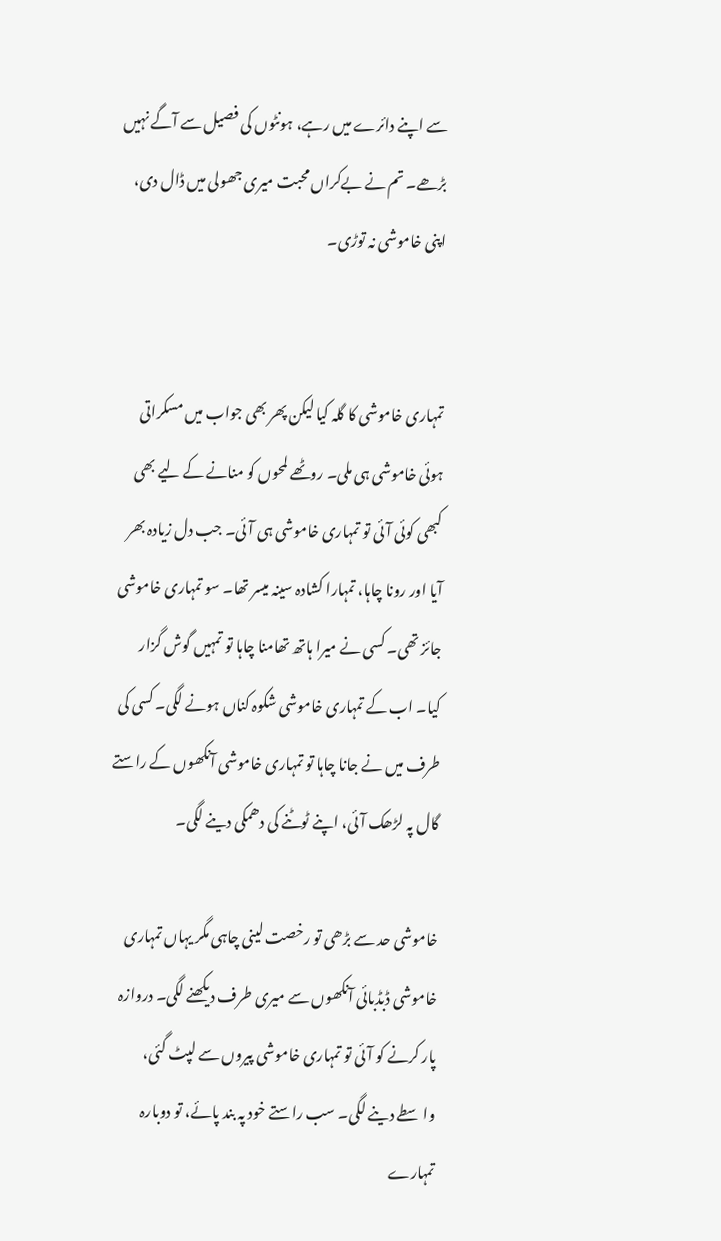سے اپنے دائرے میں رہے، ہونٹوں کی فصیل سے آگے نہیں بڑھے۔ تم نے بےکراں محبت میری جھولی میں ڈال دی، اپنی خاموشی نہ توڑی۔


تمہاری خاموشی کا گلہ کیا لیکن پھر بھی جواب میں مسکراتی ہوئی خاموشی ہی ملی۔ روٹھے لمحوں کو منانے کے لیے بھی کبھی کوئی آئی تو تمہاری خاموشی ہی آئی۔ جب دل زیادہ بھر آیا اور رونا چاہا، تمہارا کشادہ سینہ میسر تھا۔ سو تمہاری خاموشی جائز تھی۔ کسی نے میرا ہاتھ تھامنا چاہا تو تمہیں گوش گزار کیا۔ اب کے تمہاری خاموشی شکوہ کناں ہونے لگی۔ کسی کی طرف میں نے جانا چاہا تو تمہاری خاموشی آنکھوں کے راستے گال پہ لڑھک آئی، اپنے ٹوٹنے کی دھمکی دینے لگی۔

خاموشی حد سے بڑھی تو رخصت لینی چاہی مگر یہاں تمہاری خاموشی ڈبڈبائی آنکھوں سے میری طرف دیکھنے لگی۔ دروازہ پار کرنے کو آئی تو تمہاری خاموشی پیروں سے لپٹ گئی، واسطے دینے لگی۔ سب راستے خود پہ بند پائے، تو دوبارہ تمہارے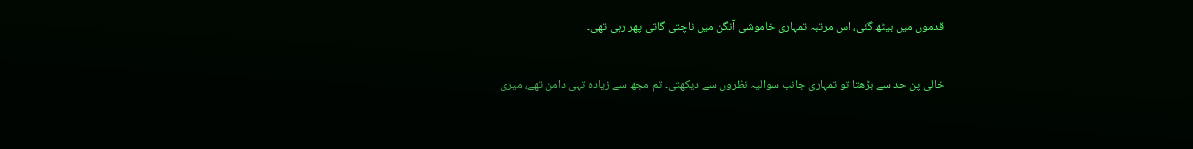قدموں میں بیٹھ گئی، اس مرتبہ تمہاری خاموشی آنگن میں ناچتی گاتی پھر رہی تھی۔


خالی پن حد سے بڑھتا تو تمہاری جانب سوالیہ نظروں سے دیکھتی۔ تم مجھ سے زیادہ تہی دامن تھے، میری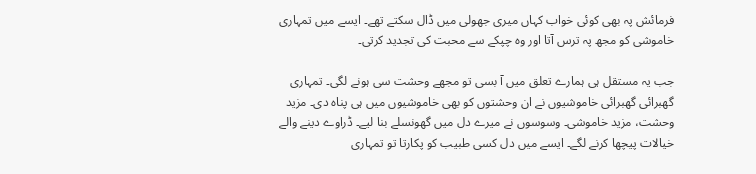فرمائش پہ بھی کوئی خواب کہاں میری جھولی میں ڈال سکتے تھے۔ ایسے میں تمہاری خاموشی کو مجھ پہ ترس آتا اور وہ چپکے سے محبت کی تجدید کرتی۔

جب یہ مستقل ہی ہمارے تعلق میں آ بسی تو مجھے وحشت سی ہونے لگی۔ تمہاری گھبرائی گھبرائی خاموشیوں نے ان وحشتوں کو بھی خاموشیوں میں ہی پناہ دی۔ مزید وحشت، مزید خاموشی۔ وسوسوں نے میرے دل میں گھونسلے بنا لیے۔ ڈراوے دینے والے خیالات پیچھا کرنے لگے۔ ایسے میں دل کسی طبیب کو پکارتا تو تمہاری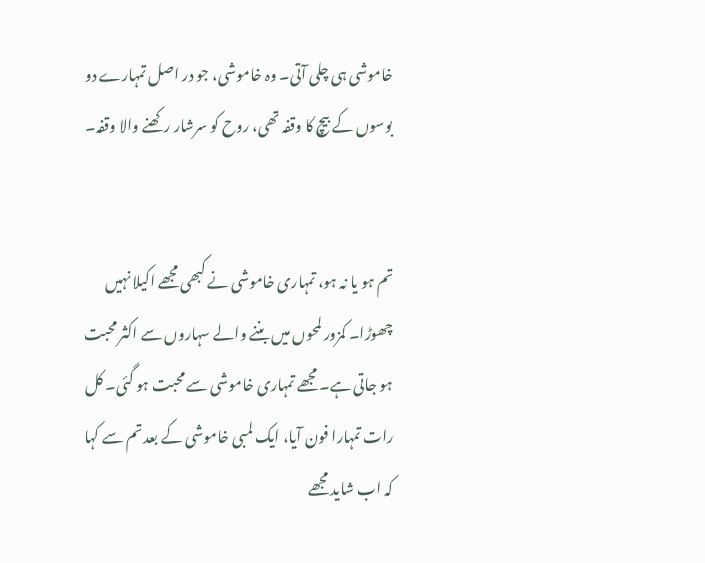خاموشی ہی چلی آتی۔ وہ خاموشی، جو در اصل تمہارے دو بوسوں کے بیچ کا وقفہ تھی، روح کو سرشار رکھنے والا وقفہ۔


تم ہو یا نہ ہو، تمہاری خاموشی نے کبھی مجھے اکیلا نہیں چھوڑا۔ کمزور لمحوں میں بننے والے سہاروں سے اکثر محبت ہو جاتی ہے۔ مجھے تمہاری خاموشی سے محبت ہو گئی۔ کل رات تمہارا فون آیا، ایک لمبی خاموشی کے بعد تم سے کہا کہ اب شاید مجھے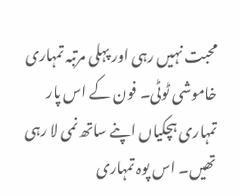محبت نہیں رہی اور پہلی مرتبہ تمہاری خاموشی ٹوٹی۔ فون کے اس پار تمہاری ہچکیاں اپنے ساتھ نمی لا رہی تھیں۔ اس پوہ تمہاری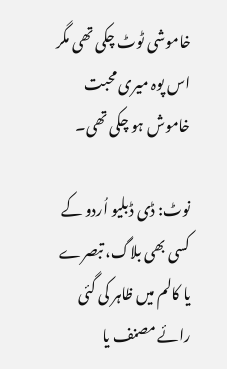خاموشی ٹوٹ چکی تھی مگر اس پوہ میری محبت خاموش ہو چکی تھی۔

نوٹ: ڈی ڈبلیو اُردو کے کسی بھی بلاگ، تبصرے یا کالم میں ظاہر کی گئی رائے مصنف یا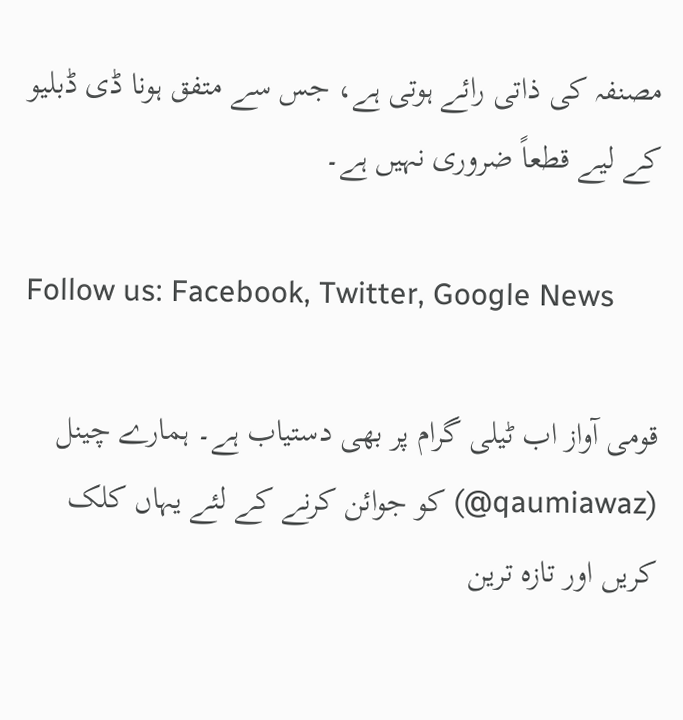مصنفہ کی ذاتی رائے ہوتی ہے، جس سے متفق ہونا ڈی ڈبلیو کے لیے قطعاً ضروری نہیں ہے۔

Follow us: Facebook, Twitter, Google News

قومی آواز اب ٹیلی گرام پر بھی دستیاب ہے۔ ہمارے چینل (qaumiawaz@) کو جوائن کرنے کے لئے یہاں کلک کریں اور تازہ ترین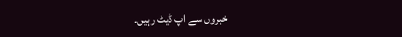خبروں سے اپ ڈیٹ رہیں۔